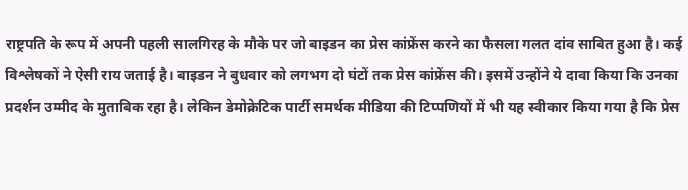राष्ट्रपति के रूप में अपनी पहली सालगिरह के मौके पर जो बाइडन का प्रेस कांफ्रेंस करने का फैसला गलत दांव साबित हुआ है। कई विश्लेषकों ने ऐसी राय जताई है। बाइडन ने बुधवार को लगभग दो घंटों तक प्रेस कांफ्रेंस की। इसमें उन्होंने ये दावा किया कि उनका प्रदर्शन उम्मीद के मुताबिक रहा है। लेकिन डेमोक्रेटिक पार्टी समर्थक मीडिया की टिप्पणियों में भी यह स्वीकार किया गया है कि प्रेस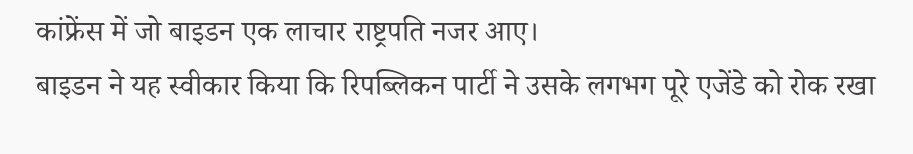कांफ्रेंस में जो बाइडन एक लाचार राष्ट्रपति नजर आए।
बाइडन ने यह स्वीकार किया कि रिपब्लिकन पार्टी ने उसके लगभग पूरे एजेंडे को रोक रखा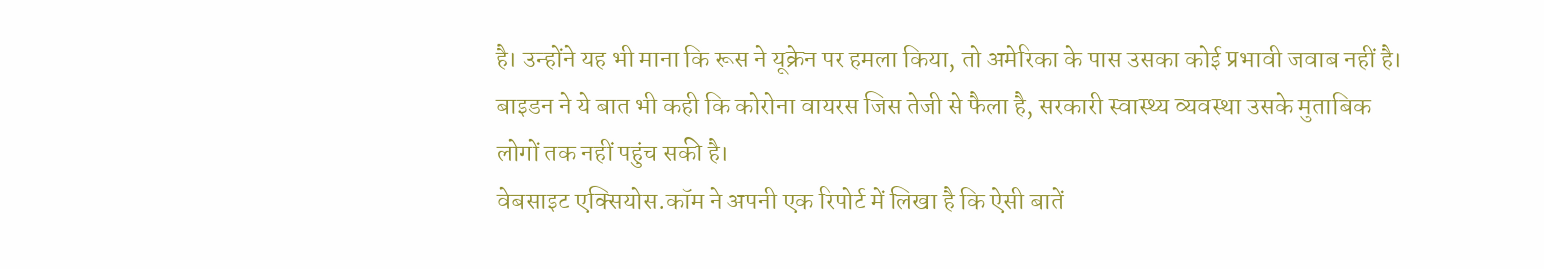है। उन्होंने यह भी माना कि रूस ने यूक्रेन पर हमला किया, तो अमेरिका के पास उसका कोई प्रभावी जवाब नहीं है। बाइडन ने ये बात भी कही कि कोरोना वायरस जिस तेजी से फैला है, सरकारी स्वास्थ्य व्यवस्था उसके मुताबिक लोगों तक नहीं पहुंच सकी है।
वेबसाइट एक्सियोस.कॉम ने अपनी एक रिपोर्ट में लिखा है कि ऐसी बातें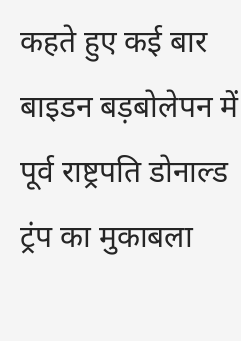कहते हुए कई बार बाइडन बड़बोलेपन में पूर्व राष्ट्रपति डोनाल्ड ट्रंप का मुकाबला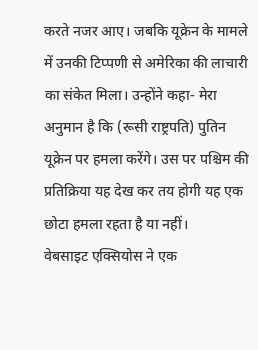करते नजर आए। जबकि यूक्रेन के मामले में उनकी टिप्पणी से अमेरिका की लाचारी का संकेत मिला। उन्होंने कहा- मेरा अनुमान है कि (रूसी राष्ट्रपति) पुतिन यूक्रेन पर हमला करेंगे। उस पर पश्चिम की प्रतिक्रिया यह देख कर तय होगी यह एक छोटा हमला रहता है या नहीं।
वेबसाइट एक्सियोस ने एक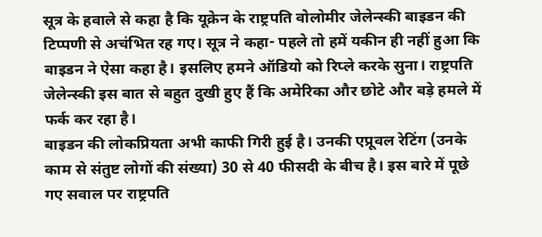सूत्र के हवाले से कहा है कि यूक्रेन के राष्ट्रपति वोलोमीर जेलेन्स्की बाइडन की टिप्पणी से अचंभित रह गए। सूत्र ने कहा- पहले तो हमें यकीन ही नहीं हुआ कि बाइडन ने ऐसा कहा है। इसलिए हमने ऑडियो को रिप्ले करके सुना। राष्ट्रपति जेलेन्स्की इस बात से बहुत दुखी हुए हैं कि अमेरिका और छोटे और बड़े हमले में फर्क कर रहा है।
बाइडन की लोकप्रियता अभी काफी गिरी हुई है। उनकी एप्रूवल रेटिंग (उनके काम से संतुष्ट लोगों की संख्या) 30 से 40 फीसदी के बीच है। इस बारे में पूछे गए सवाल पर राष्ट्रपति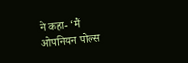ने कहा- ‘मैं ओपनियन पोल्स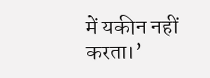में यकीन नहीं करता।’